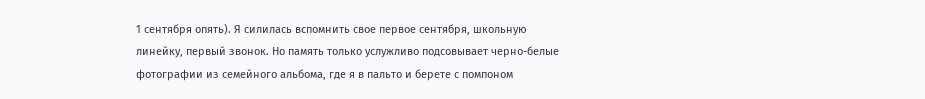1 сентября опять). Я силилась вспомнить свое первое сентября, школьную линейку, первый звонок. Но память только услужливо подсовывает черно-белые фотографии из семейного альбома, где я в пальто и берете с помпоном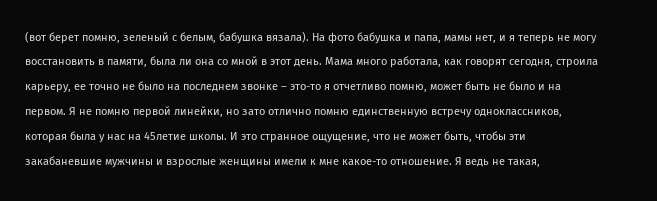(вот берет помню, зеленый с белым, бабушка вязала). На фото бабушка и папа, мамы нет, и я теперь не могу восстановить в памяти, была ли она со мной в этот день. Мама много работала, как говорят сегодня, строила карьеру, ее точно не было на последнем звонке – это-то я отчетливо помню, может быть не было и на первом. Я не помню первой линейки, но зато отлично помню единственную встречу одноклассников, которая была у нас на 45летие школы. И это странное ощущение, что не может быть, чтобы эти закабаневшие мужчины и взрослые женщины имели к мне какое-то отношение. Я ведь не такая,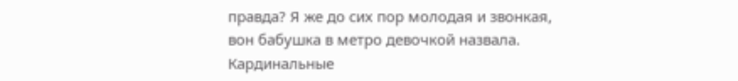правда? Я же до сих пор молодая и звонкая, вон бабушка в метро девочкой назвала. Кардинальные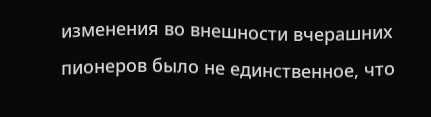изменения во внешности вчерашних пионеров было не единственное, что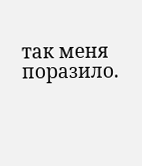так меня поразило.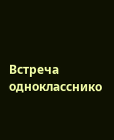Встреча однокласснико